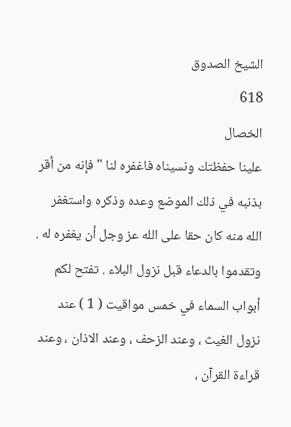الشيخ الصدوق
618
الخصال
علينا حفظتك ونسيناه فاغفره لنا " فإنه من أقر بذنبه في ذلك الموضع وعده وذكره واستغفر الله منه كان حقا على الله عز وجل أن يغفره له . وتقدموا بالدعاء قبل نزول البلاء . تفتح لكم أبواب السماء في خمس مواقيت ( 1 ) عند نزول الغيث ، وعند الزحف ، وعند الاذان ، وعند قراءة القرآن ،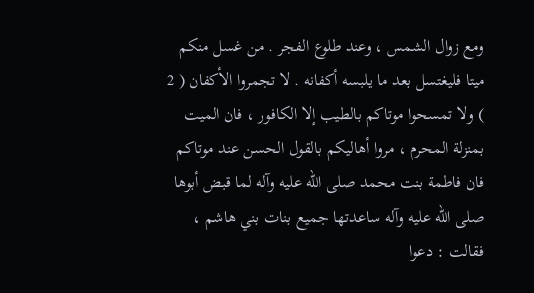ومع زوال الشمس ، وعند طلوع الفجر . من غسل منكم ميتا فليغتسل بعد ما يلبسه أكفانه . لا تجمروا الأكفان ( 2 ) ولا تمسحوا موتاكم بالطيب إلا الكافور ، فان الميت بمنزلة المحرم ، مروا أهاليكم بالقول الحسن عند موتاكم فان فاطمة بنت محمد صلى الله عليه وآله لما قبض أبوها صلى الله عليه وآله ساعدتها جميع بنات بني هاشم ، فقالت : دعوا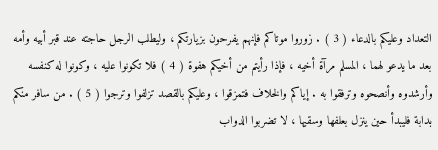التعداد وعليكم بالدعاء ( 3 ) . زوروا موتاكم فإنهم يفرحون بزيارتكم ، وليطلب الرجل حاجته عند قبر أبيه وأمه بعد ما يدعو لهما ، المسلم مرآة أخيه ، فإذا رأيتم من أخيكم هفوة ( 4 ) فلا تكونوا عليه ، وكونوا له كنفسه وأرشدوه وأنصحوه وترفقوا به . إياكم والخلاف فتمزقوا ، وعليكم بالقصد تزلفوا وترجوا ( 5 ) . من سافر منكم بدابة فليبدأ حين ينزل بعلفها وسقيها ، لا تضربوا الدواب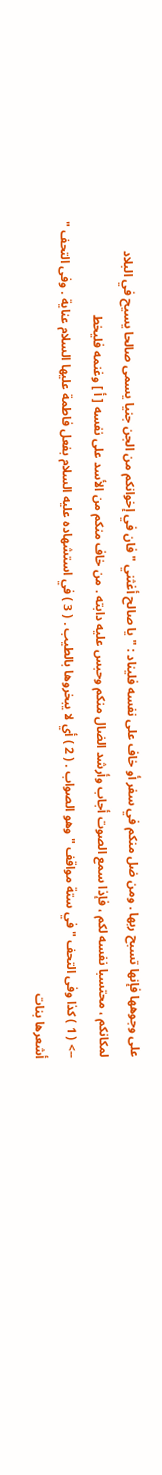على وجوهها فإنها تسبح ربها . ومن ضل منكم في سفر أو خاف على نفسه فليناد : " يا صالح أغثني " فان في إخوانكم من الجن جنيا يسمى صالحا يسيح في البلاد لمكانكم ، محتسبا نفسه لكم ، فإذا سمع الصوت أجاب وأرشد الضال منكم وحبس عليه دابته . من خاف منكم من الأسد على نفسه [ أ ] وغنمه فليخط
--> ( 1 ) كذا وفى التحف " في ستة مواقف " وهو الصواب . ( 2 ) أي لا يبخروها بالطيب . ( 3 ) في استشهاده عليه السلام بفعل فاطمة عليها السلام عناية . وفى التحف " أشعرها بنات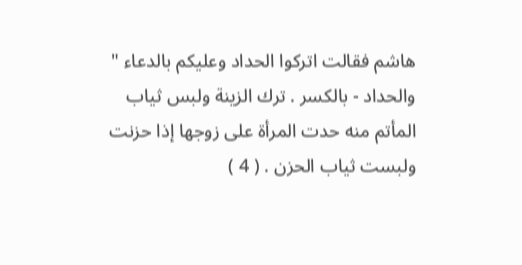هاشم فقالت اتركوا الحداد وعليكم بالدعاء " والحداد - بالكسر . ترك الزينة ولبس ثياب المأتم منه حدت المرأة على زوجها إذا حزنت ولبست ثياب الحزن . ( 4 )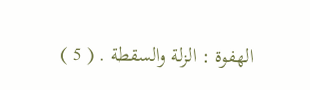الهفوة : الزلة والسقطة . ( 5 )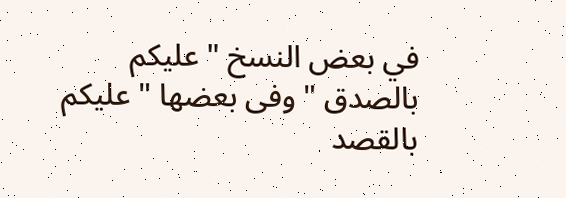في بعض النسخ " عليكم بالصدق " وفى بعضها " عليكم بالقصد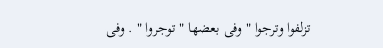تزلفوا وترجوا " وفى بعضها " توجروا " . وفى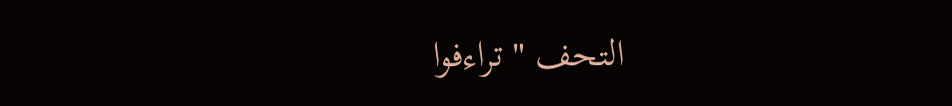التحف " تراءفوا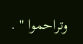وتراحموا " .